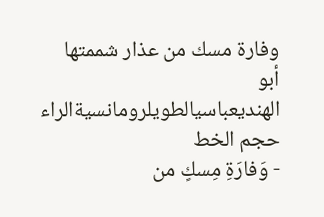وفارة مسك من عذار شممتها
أبو الهنديعباسيالطويلرومانسيةالراء
حجم الخط
- وَفارَةِ مِسكٍ من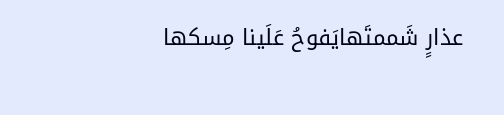عذارٍ شَممتَهايَفوحُ عَلَينا مِسكها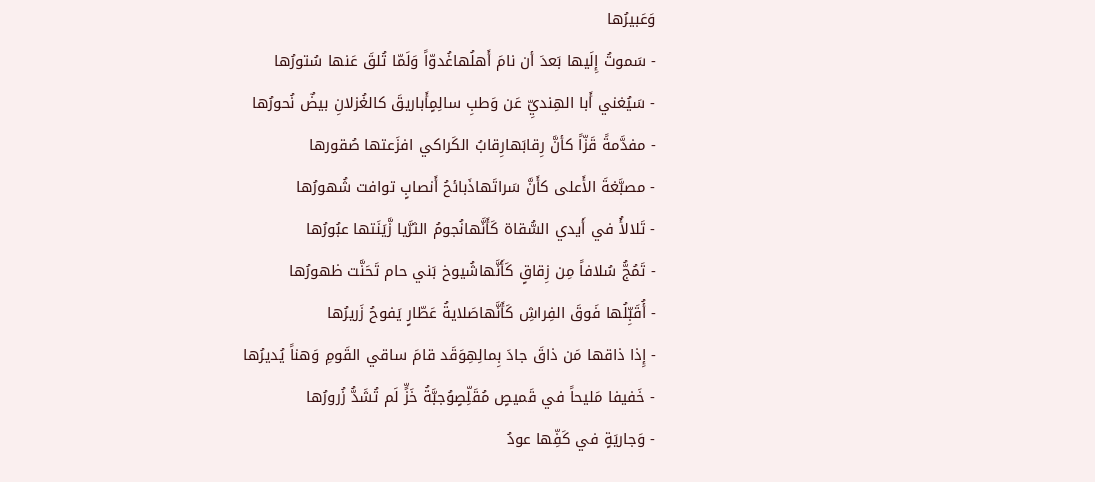وَعَبيرُها
- سَموتُ إِلَيها بَعدَ أن نامَ أَهلُهاغُدوّاً وَلَمّا تُلقَ عَنها سُتورُها
- سَيُغني أَبا الهِنديِّ عَن وَطبِ سالِمٍأَباريقَ كالغُزلانِ بيضٌ نُحورُها
- مفدَّمةً قَزّاً كأنَّ رِقابَهارِقابُ الكَراكي افزَعتها صُقورها
- مصبَّغةَ الأَعلى كأَنَّ سَراتَهاذَبائحُ أَنصابٍ توافت شُهورُها
- تَلالأُ في أَيدي السُّقاة كَأَنَّهانُجومُ الثرَّيا زَّيَنَتها عبُورُها
- تَمُجُّ سُلافاً مِن زِقاقٍ كَأَنَّهاشُيوخ بَني حام تَحَنَّت ظهورُها
- أُقَبِّلُها فَوقَ الفِراشِ كَأَنَّهاصَلايةُ عَطّارٍ يَفوحُ زَريرُها
- إِذا ذاقها مَن ذاقَ جادَ بِمالِهِوَقَد قامَ ساقي القَومِ وَهناً يُديرُها
- خَفيفا مَليحاً في قَميصٍ مُقَلِّصٍوُجبَّةُ خَزٍّ لَم تُشَدُّ زُرورُها
- وَجاريَةٍ في كَفِّها عودُ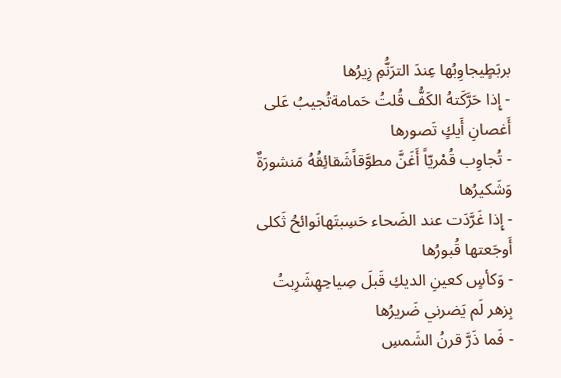بربَطٍيجاوِبُها عِندَ الترَنُّمِ زِيرُها
- إِذا حَرَّكَتهُ الكَفُّ قُلتُ حَمامةتُجيبُ عَلى أَغصانِ أَيكٍ تَصورها
- تُجاوِب قُمْريّاً أَغَنَّ مطوَّقاًشَقائِقُهُ مَنشورَةٌ وَشَكيرُها
- إِذا غَرَّدَت عند الضَحاء حَسِبتَهانَوائحُ ثَكلى أَوجَعتها قُبورُها
- وَكأسٍ كعينِ الديكِ قَبلَ صِياحِهِشَرِبتُ بِزهر لَم يَضرني ضَريرُها
- فَما ذَرَّ قرنُ الشَمسِ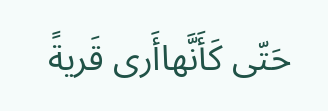حَتّى كَأَنَّهاأَرى قَريةً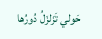حَولي تَزَلزَلُ دُورُها